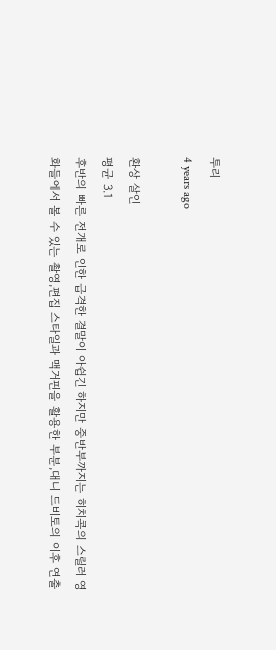투리
4 years ago

환상 살인
평균 3.1
후반의 빠른 전개로 인한 급격한 결말이 아쉽긴 하지만 중반부까지는 히치콕의 스릴러 영화들에서 볼 수 있는 촬영,편집 스타일과 맥거핀을 활용한 부분,대니 드비토의 이후 연출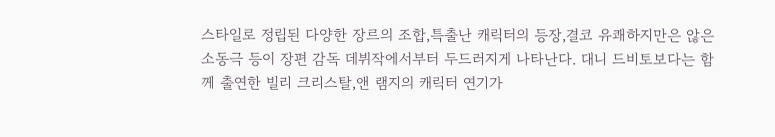스타일로 정립된 다양한 장르의 조합,특출난 캐릭터의 등장,결코 유쾌하지만은 않은 소동극 등이 장편 감독 데뷔작에서부터 두드러지게 나타난다. 대니 드비토보다는 함께 출연한 빌리 크리스탈,앤 램지의 캐릭터 연기가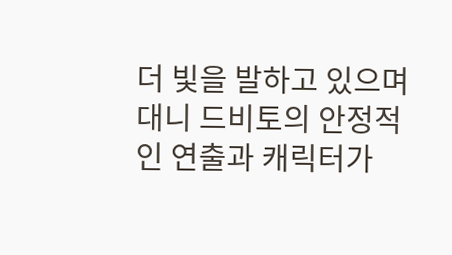더 빛을 발하고 있으며 대니 드비토의 안정적인 연출과 캐릭터가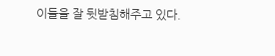이들을 잘 뒷받침해주고 있다.